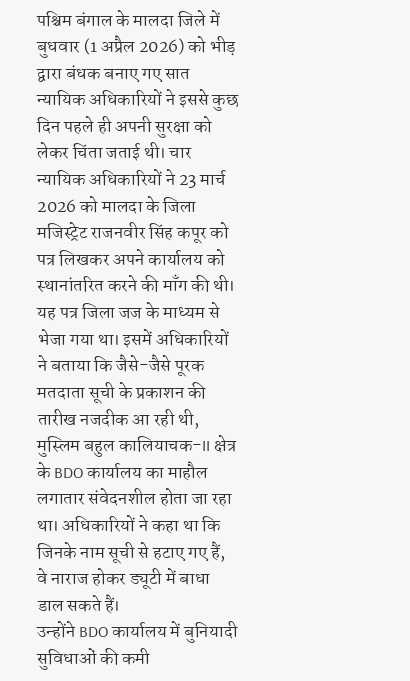पश्चिम बंगाल के मालदा जिले में बुधवार (1 अप्रैल 2026) को भीड़ द्वारा बंधक बनाए गए सात न्यायिक अधिकारियों ने इससे कुछ दिन पहले ही अपनी सुरक्षा को लेकर चिंता जताई थी। चार न्यायिक अधिकारियों ने 23 मार्च 2026 को मालदा के जिला मजिस्ट्रेट राजनवीर सिंह कपूर को पत्र लिखकर अपने कार्यालय को स्थानांतरित करने की माँग की थी।
यह पत्र जिला जज के माध्यम से भेजा गया था। इसमें अधिकारियों ने बताया कि जैसे-जैसे पूरक मतदाता सूची के प्रकाशन की तारीख नजदीक आ रही थी, मुस्लिम बहुल कालियाचक-II क्षेत्र के BDO कार्यालय का माहौल लगातार संवेदनशील होता जा रहा था। अधिकारियों ने कहा था कि जिनके नाम सूची से हटाए गए हैं, वे नाराज होकर ड्यूटी में बाधा डाल सकते हैं।
उन्होंने BDO कार्यालय में बुनियादी सुविधाओं की कमी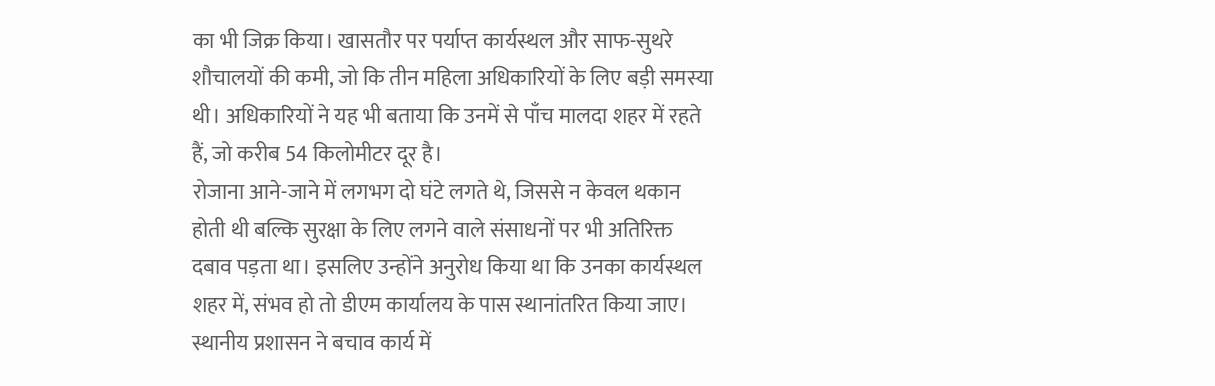का भी जिक्र किया। खासतौर पर पर्याप्त कार्यस्थल और साफ-सुथरे शौचालयों की कमी, जो कि तीन महिला अधिकारियों के लिए बड़ी समस्या थी। अधिकारियों ने यह भी बताया कि उनमें से पाँच मालदा शहर में रहते हैं, जो करीब 54 किलोमीटर दूर है।
रोजाना आने-जाने में लगभग दो घंटे लगते थे, जिससे न केवल थकान होती थी बल्कि सुरक्षा के लिए लगने वाले संसाधनों पर भी अतिरिक्त दबाव पड़ता था। इसलिए उन्होंने अनुरोध किया था कि उनका कार्यस्थल शहर में, संभव हो तो डीएम कार्यालय के पास स्थानांतरित किया जाए।
स्थानीय प्रशासन ने बचाव कार्य में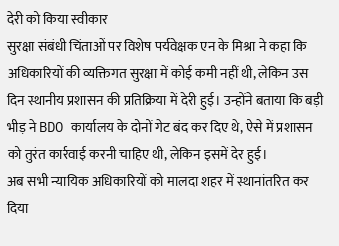देरी को किया स्वीकार
सुरक्षा संबंधी चिंताओं पर विशेष पर्यवेक्षक एन के मिश्रा ने कहा कि अधिकारियों की व्यक्तिगत सुरक्षा में कोई कमी नहीं थी, लेकिन उस दिन स्थानीय प्रशासन की प्रतिक्रिया में देरी हुई। उन्होंने बताया कि बड़ी भीड़ ने BDO कार्यालय के दोनों गेट बंद कर दिए थे, ऐसे में प्रशासन को तुरंत कार्रवाई करनी चाहिए थी, लेकिन इसमें देर हुई।
अब सभी न्यायिक अधिकारियों को मालदा शहर में स्थानांतरित कर दिया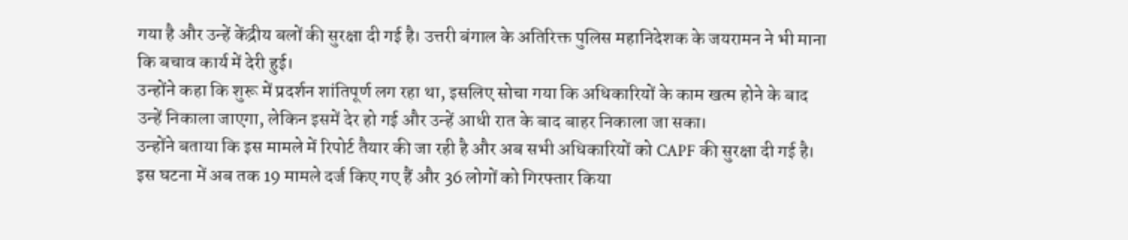गया है और उन्हें केंद्रीय बलों की सुरक्षा दी गई है। उत्तरी बंगाल के अतिरिक्त पुलिस महानिदेशक के जयरामन ने भी माना कि बचाव कार्य में देरी हुई।
उन्होंने कहा कि शुरू में प्रदर्शन शांतिपूर्ण लग रहा था, इसलिए सोचा गया कि अधिकारियों के काम खत्म होने के बाद उन्हें निकाला जाएगा, लेकिन इसमें देर हो गई और उन्हें आधी रात के बाद बाहर निकाला जा सका।
उन्होंने बताया कि इस मामले में रिपोर्ट तैयार की जा रही है और अब सभी अधिकारियों को CAPF की सुरक्षा दी गई है। इस घटना में अब तक 19 मामले दर्ज किए गए हैं और 36 लोगों को गिरफ्तार किया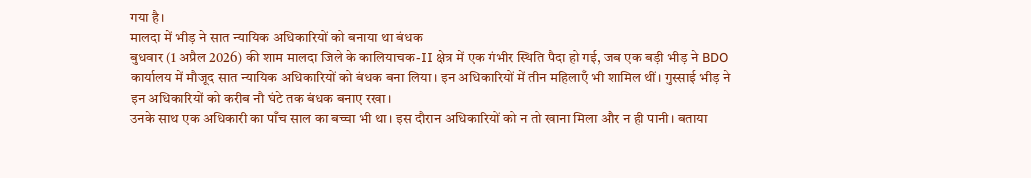गया है।
मालदा में भीड़ ने सात न्यायिक अधिकारियों को बनाया था बंधक
बुधवार (1 अप्रैल 2026) की शाम मालदा जिले के कालियाचक-II क्षेत्र में एक गंभीर स्थिति पैदा हो गई, जब एक बड़ी भीड़ ने BDO कार्यालय में मौजूद सात न्यायिक अधिकारियों को बंधक बना लिया। इन अधिकारियों में तीन महिलाएँ भी शामिल थीं। गुस्साई भीड़ ने इन अधिकारियों को करीब नौ घंटे तक बंधक बनाए रखा।
उनके साथ एक अधिकारी का पाँच साल का बच्चा भी था। इस दौरान अधिकारियों को न तो खाना मिला और न ही पानी। बताया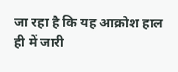जा रहा है कि यह आक्रोश हाल ही में जारी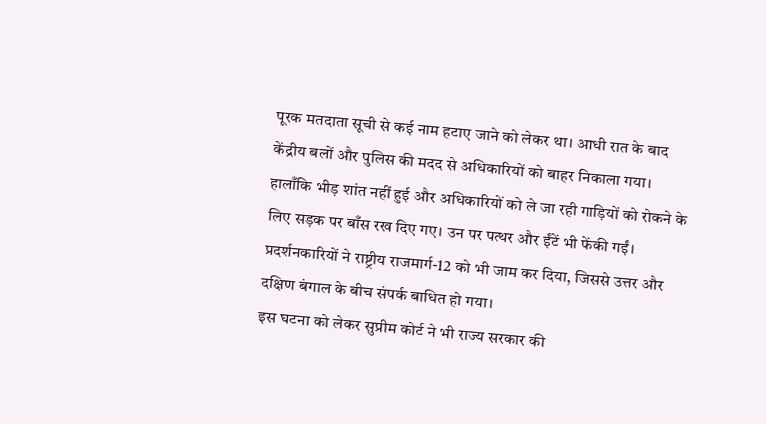पूरक मतदाता सूची से कई नाम हटाए जाने को लेकर था। आधी रात के बाद केंद्रीय बलों और पुलिस की मदद से अधिकारियों को बाहर निकाला गया।
हालाँकि भीड़ शांत नहीं हुई और अधिकारियों को ले जा रही गाड़ियों को रोकने के लिए सड़क पर बाँस रख दिए गए। उन पर पत्थर और ईंटें भी फेंकी गईं। प्रदर्शनकारियों ने राष्ट्रीय राजमार्ग-12 को भी जाम कर दिया, जिससे उत्तर और दक्षिण बंगाल के बीच संपर्क बाधित हो गया।
इस घटना को लेकर सुप्रीम कोर्ट ने भी राज्य सरकार की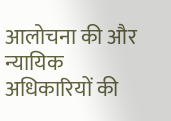आलोचना की और न्यायिक अधिकारियों की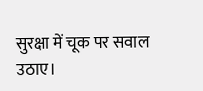सुरक्षा में चूक पर सवाल उठाए।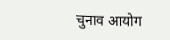चुनाव आयोग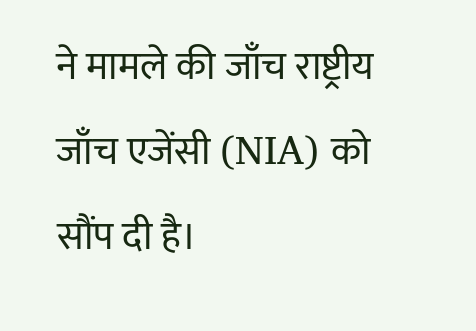ने मामले की जाँच राष्ट्रीय जाँच एजेंसी (NIA) को सौंप दी है।